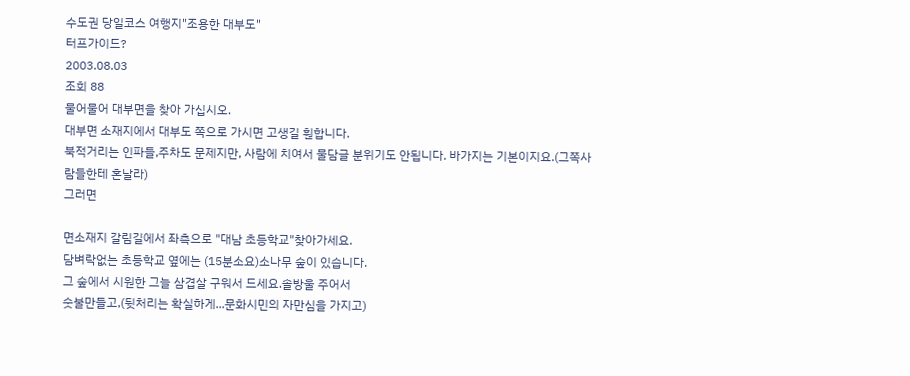수도권 당일코스 여행지"조용한 대부도"
터프가이드?
2003.08.03
조회 88
물어물어 대부면을 찾아 가십시오.
대부면 소재지에서 대부도 쪽으로 가시면 고생길 훤합니다.
북적거리는 인파들,주차도 문제지만, 사람에 치여서 물담글 분위기도 안됩니다. 바가지는 기본이지요.(그쪽사람들한테 혼날라)
그러면

면소재지 갈림길에서 좌측으로 "대남 초등학교"찾아가세요.
담벼락없는 초등학교 옆에는 (15분소요)소나무 숲이 있습니다.
그 숲에서 시원한 그늘 삼겹살 구워서 드세요.솔방울 주어서
숫불만들고,(뒷처리는 확실하게...문화시민의 자만심을 가지고)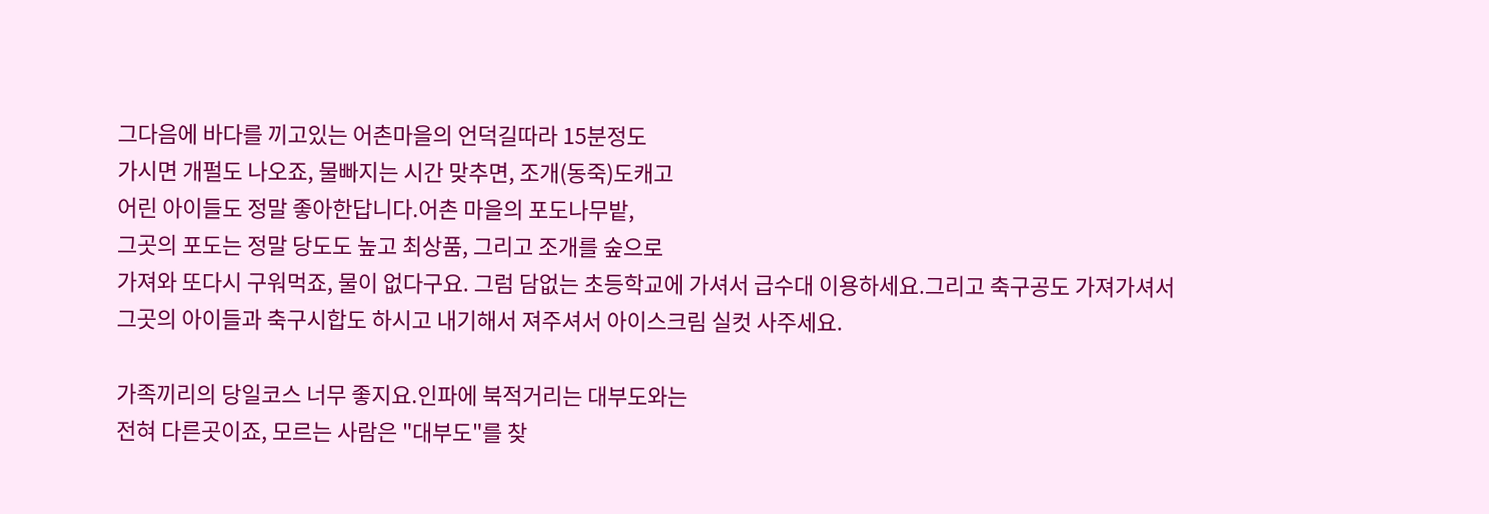그다음에 바다를 끼고있는 어촌마을의 언덕길따라 15분정도
가시면 개펄도 나오죠, 물빠지는 시간 맞추면, 조개(동죽)도캐고
어린 아이들도 정말 좋아한답니다.어촌 마을의 포도나무밭,
그곳의 포도는 정말 당도도 높고 최상품, 그리고 조개를 숲으로
가져와 또다시 구워먹죠, 물이 없다구요. 그럼 담없는 초등학교에 가셔서 급수대 이용하세요.그리고 축구공도 가져가셔서
그곳의 아이들과 축구시합도 하시고 내기해서 져주셔서 아이스크림 실컷 사주세요.

가족끼리의 당일코스 너무 좋지요.인파에 북적거리는 대부도와는
전혀 다른곳이죠, 모르는 사람은 "대부도"를 찾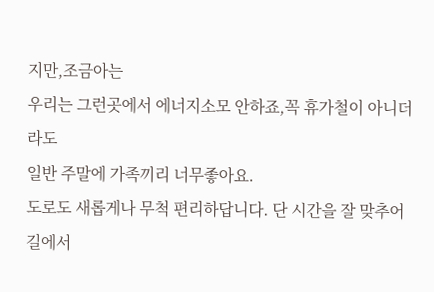지만,조금아는
우리는 그런곳에서 에너지소모 안하죠,꼭 휴가철이 아니더라도
일반 주말에 가족끼리 너무좋아요.
도로도 새롭게나 무척 편리하답니다. 단 시간을 잘 맞추어 길에서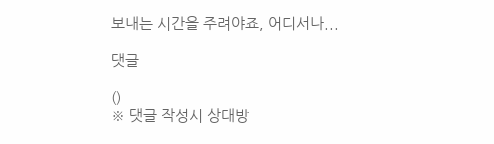보내는 시간을 주려야죠, 어디서나...

댓글

()
※ 댓글 작성시 상대방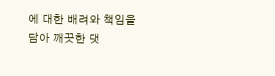에 대한 배려와 책임을 담아 깨끗한 댓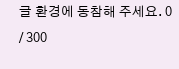글 환경에 동참해 주세요. 0 / 300